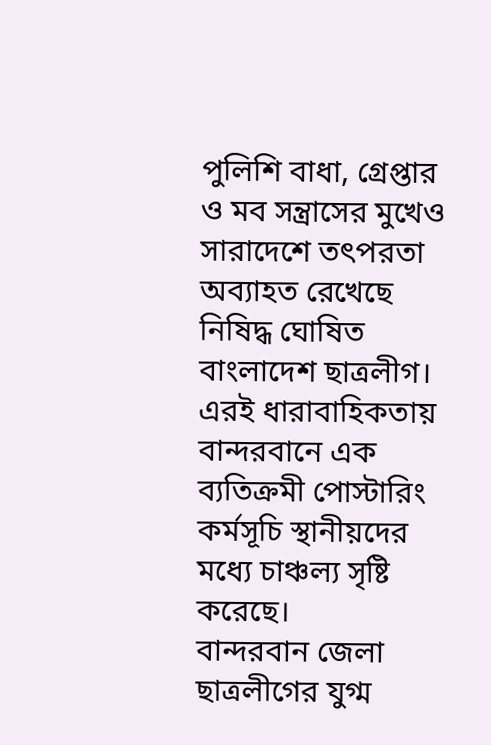পুলিশি বাধা, গ্রেপ্তার ও মব সন্ত্রাসের মুখেও সারাদেশে তৎপরতা অব্যাহত রেখেছে নিষিদ্ধ ঘোষিত বাংলাদেশ ছাত্রলীগ। এরই ধারাবাহিকতায় বান্দরবানে এক ব্যতিক্রমী পোস্টারিং কর্মসূচি স্থানীয়দের মধ্যে চাঞ্চল্য সৃষ্টি করেছে।
বান্দরবান জেলা ছাত্রলীগের যুগ্ম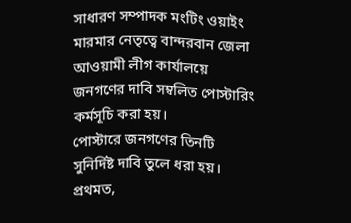সাধারণ সম্পাদক মংটিং ওয়াইং মারমার নেতৃত্বে বান্দরবান জেলা আওয়ামী লীগ কার্যালয়ে জনগণের দাবি সম্বলিত পোস্টারিং কর্মসূচি করা হয়।
পোস্টারে জনগণের তিনটি সুনির্দিষ্ট দাবি তুলে ধরা হয়। প্রথমত,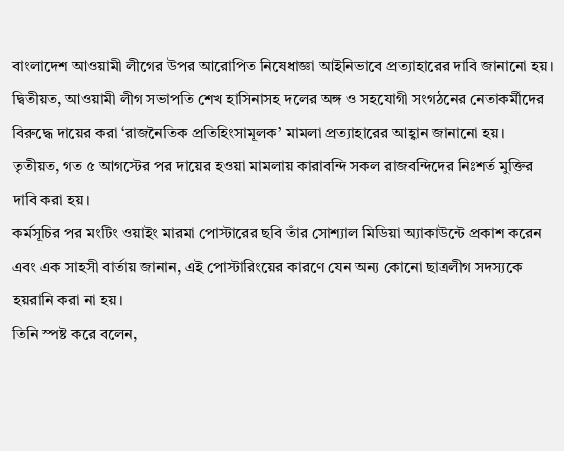বাংলাদেশ আওয়ামী লীগের উপর আরোপিত নিষেধাজ্ঞা আইনিভাবে প্রত্যাহারের দাবি জানানো হয়।
দ্বিতীয়ত, আওয়ামী লীগ সভাপতি শেখ হাসিনাসহ দলের অঙ্গ ও সহযোগী সংগঠনের নেতাকর্মীদের বিরুদ্ধে দায়ের করা ‘রাজনৈতিক প্রতিহিংসামূলক’ মামলা প্রত্যাহারের আহ্বান জানানো হয়।
তৃতীয়ত, গত ৫ আগস্টের পর দায়ের হওয়া মামলায় কারাবন্দি সকল রাজবন্দিদের নিঃশর্ত মুক্তির দাবি করা হয়।
কর্মসূচির পর মংটিং ওয়াইং মারমা পোস্টারের ছবি তাঁর সোশ্যাল মিডিয়া অ্যাকাউন্টে প্রকাশ করেন এবং এক সাহসী বার্তায় জানান, এই পোস্টারিংয়ের কারণে যেন অন্য কোনো ছাত্রলীগ সদস্যকে হয়রানি করা না হয়।
তিনি স্পষ্ট করে বলেন,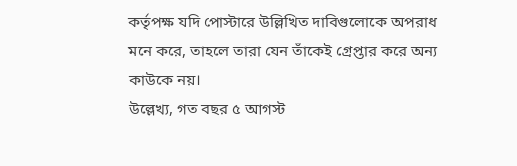কর্তৃপক্ষ যদি পোস্টারে উল্লিখিত দাবিগুলোকে অপরাধ মনে করে, তাহলে তারা যেন তাঁকেই গ্রেপ্তার করে অন্য কাউকে নয়।
উল্লেখ্য, গত বছর ৫ আগস্ট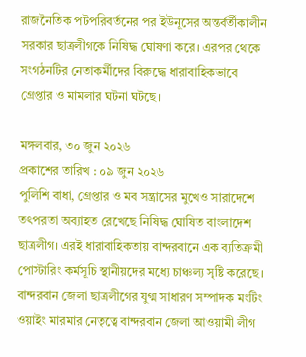রাজনৈতিক পটপরিবর্তনের পর ইউনূসের অন্তর্বর্তীকালীন সরকার ছাত্রলীগকে নিষিদ্ধ ঘোষণা করে। এরপর থেকে সংগঠনটির নেতাকর্মীদের বিরুদ্ধে ধারাবাহিকভাবে গ্রেপ্তার ও মামলার ঘটনা ঘটছে।

মঙ্গলবার, ৩০ জুন ২০২৬
প্রকাশের তারিখ : ০৯ জুন ২০২৬
পুলিশি বাধা, গ্রেপ্তার ও মব সন্ত্রাসের মুখেও সারাদেশে তৎপরতা অব্যাহত রেখেছে নিষিদ্ধ ঘোষিত বাংলাদেশ ছাত্রলীগ। এরই ধারাবাহিকতায় বান্দরবানে এক ব্যতিক্রমী পোস্টারিং কর্মসূচি স্থানীয়দের মধ্যে চাঞ্চল্য সৃষ্টি করেছে।
বান্দরবান জেলা ছাত্রলীগের যুগ্ম সাধারণ সম্পাদক মংটিং ওয়াইং মারমার নেতৃত্বে বান্দরবান জেলা আওয়ামী লীগ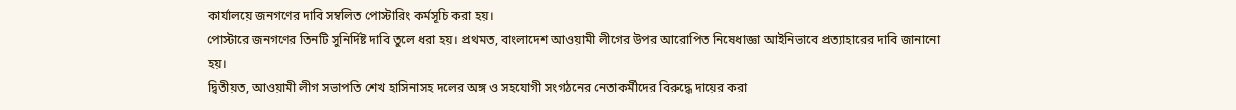কার্যালয়ে জনগণের দাবি সম্বলিত পোস্টারিং কর্মসূচি করা হয়।
পোস্টারে জনগণের তিনটি সুনির্দিষ্ট দাবি তুলে ধরা হয়। প্রথমত, বাংলাদেশ আওয়ামী লীগের উপর আরোপিত নিষেধাজ্ঞা আইনিভাবে প্রত্যাহারের দাবি জানানো হয়।
দ্বিতীয়ত, আওয়ামী লীগ সভাপতি শেখ হাসিনাসহ দলের অঙ্গ ও সহযোগী সংগঠনের নেতাকর্মীদের বিরুদ্ধে দায়ের করা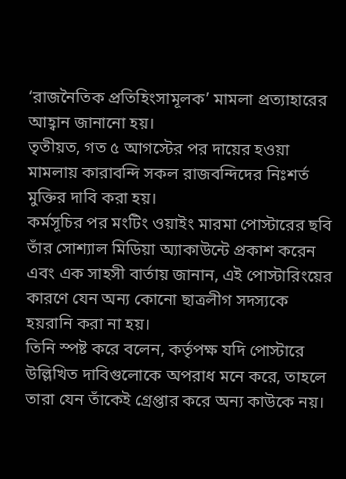‘রাজনৈতিক প্রতিহিংসামূলক’ মামলা প্রত্যাহারের আহ্বান জানানো হয়।
তৃতীয়ত, গত ৫ আগস্টের পর দায়ের হওয়া মামলায় কারাবন্দি সকল রাজবন্দিদের নিঃশর্ত মুক্তির দাবি করা হয়।
কর্মসূচির পর মংটিং ওয়াইং মারমা পোস্টারের ছবি তাঁর সোশ্যাল মিডিয়া অ্যাকাউন্টে প্রকাশ করেন এবং এক সাহসী বার্তায় জানান, এই পোস্টারিংয়ের কারণে যেন অন্য কোনো ছাত্রলীগ সদস্যকে হয়রানি করা না হয়।
তিনি স্পষ্ট করে বলেন, কর্তৃপক্ষ যদি পোস্টারে উল্লিখিত দাবিগুলোকে অপরাধ মনে করে, তাহলে তারা যেন তাঁকেই গ্রেপ্তার করে অন্য কাউকে নয়।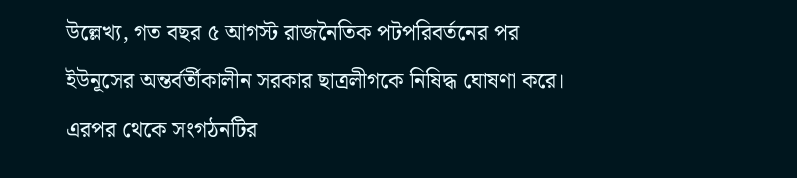উল্লেখ্য, গত বছর ৫ আগস্ট রাজনৈতিক পটপরিবর্তনের পর ইউনূসের অন্তর্বর্তীকালীন সরকার ছাত্রলীগকে নিষিদ্ধ ঘোষণা করে। এরপর থেকে সংগঠনটির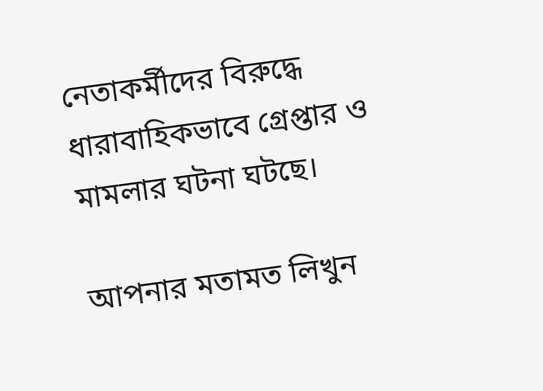নেতাকর্মীদের বিরুদ্ধে ধারাবাহিকভাবে গ্রেপ্তার ও মামলার ঘটনা ঘটছে।

আপনার মতামত লিখুন